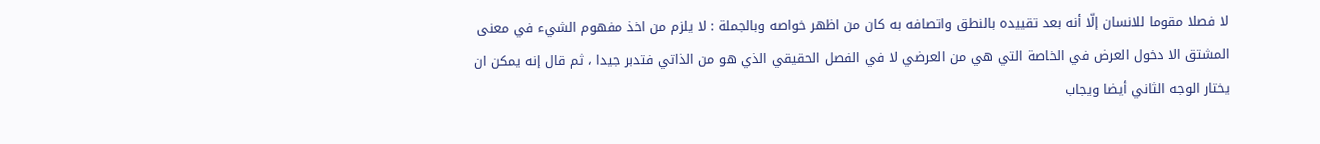لا فصلا مقوما للانسان إلّا أنه بعد تقييده بالنطق واتصافه به كان من اظهر خواصه وبالجملة : لا يلزم من اخذ مفهوم الشيء في معنى المشتق الا دخول العرض في الخاصة التي هي من العرضي لا في الفصل الحقيقي الذي هو من الذاتي فتدبر جيدا ، ثم قال إنه يمكن ان يختار الوجه الثاني أيضا ويجاب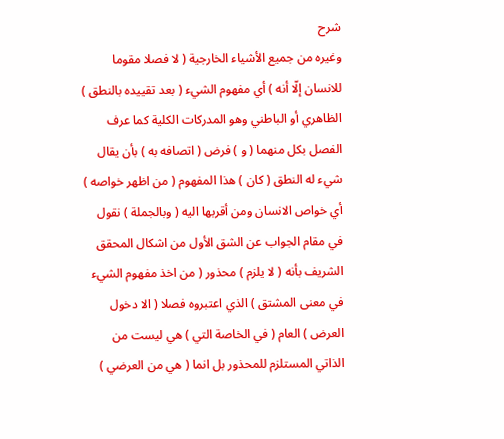شرح
وغيره من جميع الأشياء الخارجية ( لا فصلا مقوما للانسان إلّا أنه ) أي مفهوم الشيء ( بعد تقييده بالنطق ) الظاهري أو الباطني وهو المدركات الكلية كما عرف الفصل بكل منهما ( و ) فرض ( اتصافه به ) بأن يقال شيء له النطق ( كان ) هذا المفهوم ( من اظهر خواصه ) أي خواص الانسان ومن أقربها اليه ( وبالجملة ) نقول في مقام الجواب عن الشق الأول من اشكال المحقق الشريف بأنه ( لا يلزم ) محذور ( من اخذ مفهوم الشيء في معنى المشتق ) الذي اعتبروه فصلا ( الا دخول العرض ) العام ( في الخاصة التي ) هي ليست من الذاتي المستلزم للمحذور بل انما ( هي من العرضي )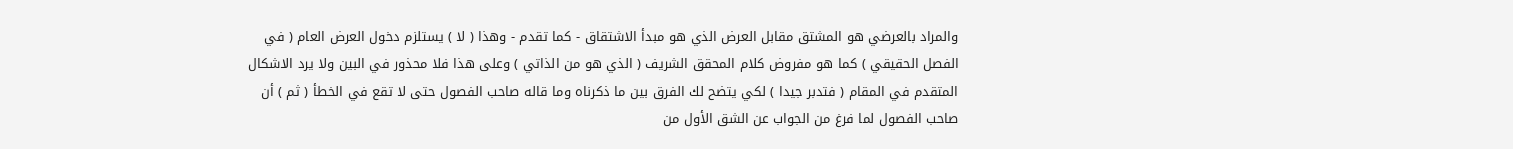والمراد بالعرضي هو المشتق مقابل العرض الذي هو مبدأ الاشتقاق - كما تقدم - وهذا ( لا ) يستلزم دخول العرض العام ( في الفصل الحقيقي ) كما هو مفروض كلام المحقق الشريف ( الذي هو من الذاتي ) وعلى هذا فلا محذور في البين ولا يرد الاشكال المتقدم في المقام ( فتدبر جيدا ) لكي يتضح لك الفرق بين ما ذكرناه وما قاله صاحب الفصول حتى لا تقع في الخطأ ( ثم ) أن صاحب الفصول لما فرغ من الجواب عن الشق الأول من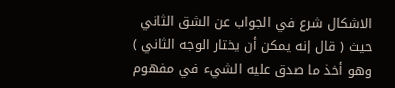الاشكال شرع في الجواب عن الشق الثاني حيث ( قال إنه يمكن أن يختار الوجه الثاني ) وهو أخذ ما صدق عليه الشيء في مفهوم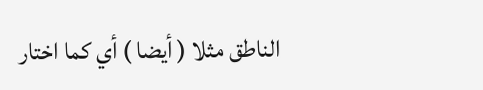الناطق مثلا ( أيضا ) أي كما اختار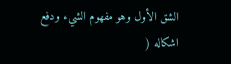الشق الأول وهو مفهوم الشيء ودفع اشكاله (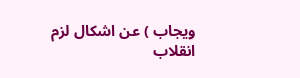ويجاب ) عن اشكال لزم انقلاب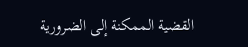القضية الممكنة إلى الضرورية